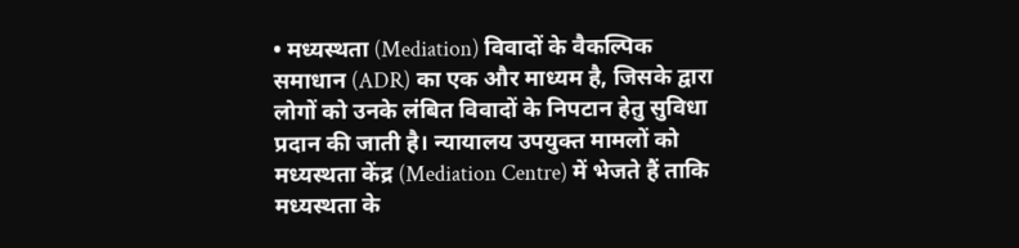• मध्यस्थता (Mediation) विवादों के वैकल्पिक समाधान (ADR) का एक और माध्यम है, जिसके द्वारा लोगों को उनके लंबित विवादों के निपटान हेतु सुविधा प्रदान की जाती है। न्यायालय उपयुक्त मामलों को मध्यस्थता केंद्र (Mediation Centre) में भेजते हैं ताकि मध्यस्थता के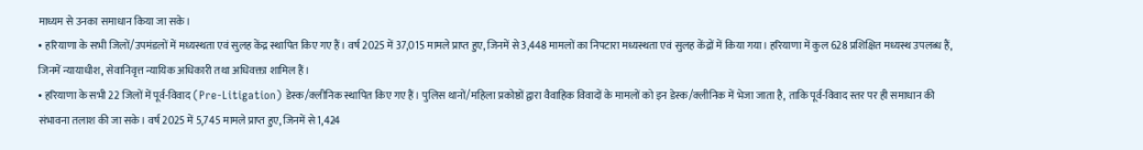माध्यम से उनका समाधान किया जा सके।
• हरियाणा के सभी जिलों/उपमंडलों में मध्यस्थता एवं सुलह केंद्र स्थापित किए गए हैं। वर्ष 2025 में 37,015 मामले प्राप्त हुए, जिनमें से 3,448 मामलों का निपटारा मध्यस्थता एवं सुलह केंद्रों में किया गया। हरियाणा में कुल 628 प्रशिक्षित मध्यस्थ उपलब्ध हैं, जिनमें न्यायाधीश, सेवानिवृत्त न्यायिक अधिकारी तथा अधिवक्ता शामिल हैं।
• हरियाणा के सभी 22 जिलों में पूर्व-विवाद (Pre-Litigation) डेस्क/क्लीनिक स्थापित किए गए हैं। पुलिस थानों/महिला प्रकोष्ठों द्वारा वैवाहिक विवादों के मामलों को इन डेस्क/क्लीनिक में भेजा जाता है, ताकि पूर्व-विवाद स्तर पर ही समाधान की संभावना तलाश की जा सके। वर्ष 2025 में 5,745 मामले प्राप्त हुए, जिनमें से 1,424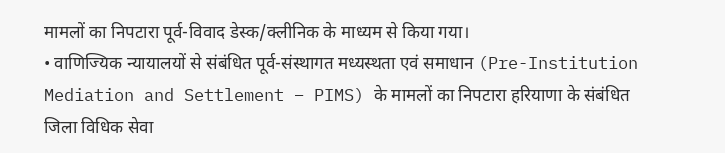मामलों का निपटारा पूर्व-विवाद डेस्क/क्लीनिक के माध्यम से किया गया।
• वाणिज्यिक न्यायालयों से संबंधित पूर्व-संस्थागत मध्यस्थता एवं समाधान (Pre-Institution Mediation and Settlement – PIMS) के मामलों का निपटारा हरियाणा के संबंधित जिला विधिक सेवा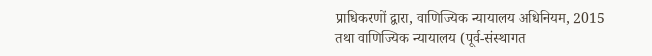प्राधिकरणों द्वारा, वाणिज्यिक न्यायालय अधिनियम, 2015 तथा वाणिज्यिक न्यायालय (पूर्व-संस्थागत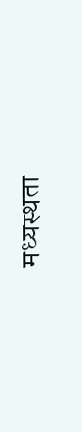मध्यस्थता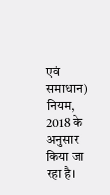एवं समाधान) नियम, 2018 के अनुसार किया जा रहा है।